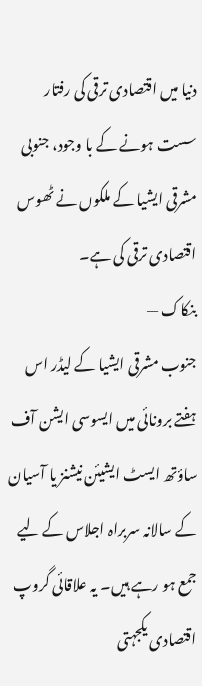دنیا میں اقتصادی ترقی کی رفتار سست ہونے کے با وجود، جنوبی مشرقی ایشیا کے ملکوں نے ٹھوس اقتصادی ترقی کی ہے۔
بنکاک —
جنوب مشرقی ایشیا کے لیڈر اس ہفتے برونائی میں ایسوسی ایشن آف ساؤتھ ایسٹ ایشیئن نیشنز یا آسیان کے سالانہ سربراہ اجلاس کے لیے جمع ہو رہے ہیں۔ یہ علاقائی گروپ اقتصادی یکجہتی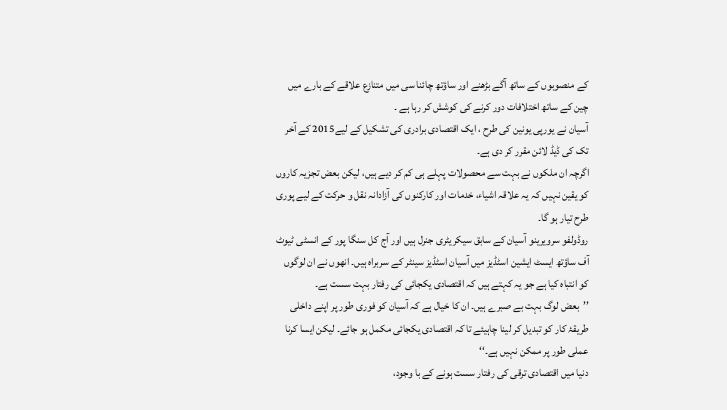کے منصوبوں کے ساتھ آگے بڑھنے اور ساؤتھ چائنا سی میں متنازع علاقے کے بارے میں چین کے ساتھ اختلافات دور کرنے کی کوشش کر رہا ہے ۔
آسیان نے یورپی یونین کی طرح ، ایک اقتصادی برادری کی تشکیل کے لیے2015 کے آخر تک کی ڈیڈ لائن مقرر کر دی ہے۔
اگرچہ ان ملکوں نے بہت سے محصولات پہلے ہی کم کر دیے ہیں، لیکن بعض تجزیہ کاروں کو یقین نہیں کہ یہ علاقہ اشیاء، خدمات اور کارکنوں کی آزادانہ نقل و حرکت کے لیے پوری طرح تیار ہو گا۔
روڈولفو سرویرینو آسیان کے سابق سیکریٹری جنرل ہیں اور آج کل سنگا پور کے انسٹی ٹیوٹ آف ساؤتھ ایسٹ ایشین اسٹڈیز میں آسیان اسٹڈیز سینٹر کے سربراہ ہیں۔ انھوں نے ان لوگوں کو انتباہ کیا ہے جو یہ کہتے ہیں کہ اقتصادی یکجائی کی رفتار بہت سست ہے۔
’’بعض لوگ بہت بے صبرے ہیں۔ ان کا خیال ہے کہ آسیان کو فوری طور پر اپنے داخلی طریقۂ کار کو تبدیل کر لینا چاہیئے تا کہ اقتصادی یکجائی مکمل ہو جائے۔ لیکن ایسا کرنا عملی طور پر ممکن نہیں ہے۔‘‘
دنیا میں اقتصادی ترقی کی رفتار سست ہونے کے با وجود،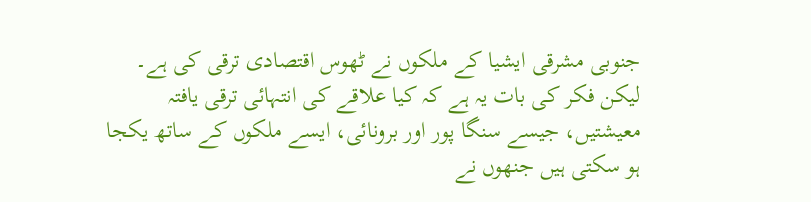جنوبی مشرقی ایشیا کے ملکوں نے ٹھوس اقتصادی ترقی کی ہے۔ لیکن فکر کی بات یہ ہے کہ کیا علاقے کی انتہائی ترقی یافتہ معیشتیں، جیسے سنگا پور اور برونائی، ایسے ملکوں کے ساتھ یکجا ہو سکتی ہیں جنھوں نے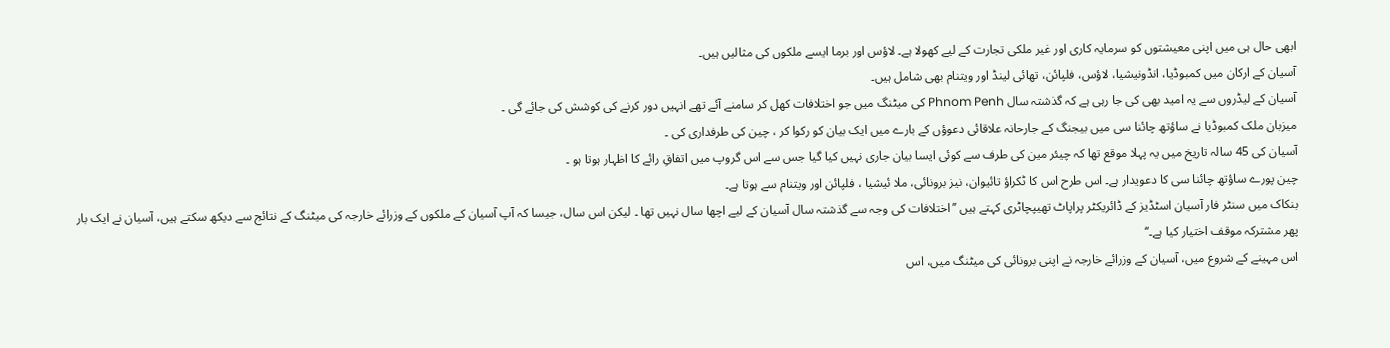ابھی حال ہی میں اپنی معیشتوں کو سرمایہ کاری اور غیر ملکی تجارت کے لیے کھولا ہے۔ لاؤس اور برما ایسے ملکوں کی مثالیں ہیں۔
آسیان کے ارکان میں کمبوڈیا، انڈونیشیا، لاؤس، فلپائن، تھائی لینڈ اور ویتنام بھی شامل ہیں۔
آسیان کے لیڈروں سے یہ امید بھی کی جا رہی ہے کہ گذشتہ سال Phnom Penh کی میٹنگ میں جو اختلافات کھل کر سامنے آئے تھے انہیں دور کرنے کی کوشش کی جائے گی ۔
میزبان ملک کمبوڈیا نے ساؤتھ چائنا سی میں بیجنگ کے جارحانہ علاقائی دعوؤں کے بارے میں ایک بیان کو رکوا کر ، چین کی طرفداری کی ۔
آسیان کی 45 سالہ تاریخ میں یہ پہلا موقع تھا کہ چیئر مین کی طرف سے کوئی ایسا بیان جاری نہیں کیا گیا جس سے اس گروپ میں اتفاقِ رائے کا اظہار ہوتا ہو ۔
چین پورے ساؤتھ چائنا سی کا دعویدار ہے۔ اس طرح اس کا ٹکراؤ تائیوان، نیز برونائی، ملا ئیشیا ، فلپائن اور ویتنام سے ہوتا ہے۔
بنکاک میں سنٹر فار آسیان اسٹڈیز کے ڈائریکٹر پراپاٹ تھیپچاٹری کہتے ہیں ’’اختلافات کی وجہ سے گذشتہ سال آسیان کے لیے اچھا سال نہیں تھا ۔ لیکن اس سال، جیسا کہ آپ آسیان کے ملکوں کے وزرائے خارجہ کی میٹنگ کے نتائج سے دیکھ سکتے ہیں، آسیان نے ایک بار پھر مشترکہ موقف اختیار کیا ہے۔‘‘
اس مہینے کے شروع میں، آسیان کے وزرائے خارجہ نے اپنی برونائی کی میٹنگ میں، اس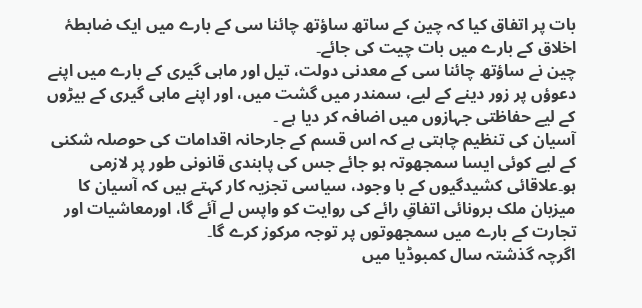بات پر اتفاق کیا کہ چین کے ساتھ ساؤتھ چائنا سی کے بارے میں ایک ضابطۂ اخلاق کے بارے میں بات چیت کی جائے۔
چین نے ساؤتھ چائنا سی کے معدنی دولت، تیل اور ماہی گیری کے بارے میں اپنے دعوؤں پر زور دینے کے لیے، سمندر میں گشت میں، اور اپنے ماہی گیری کے بیڑوں کے لیے حفاظتی جہازوں میں اضافہ کر دیا ہے ۔
آسیان کی تنظیم چاہتی ہے کہ اس قسم کے جارحانہ اقدامات کی حوصلہ شکنی کے لیے کوئی ایسا سمجھوتہ ہو جائے جس کی پابندی قانونی طور پر لازمی ہو۔علاقائی کشیدگیوں کے با وجود، سیاسی تجزیہ کار کہتے ہیں کہ آسیان کا میزبان ملک برونائی اتفاقِ رائے کی روایت کو واپس لے آئے گا، اورمعاشیات اور تجارت کے بارے میں سمجھوتوں پر توجہ مرکوز کرے گا۔
اگرچہ گذشتہ سال کمبوڈیا میں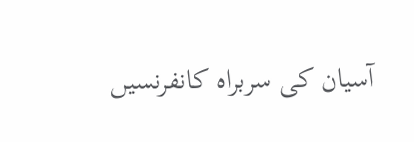آسیان کی سربراہ کانفرنسیں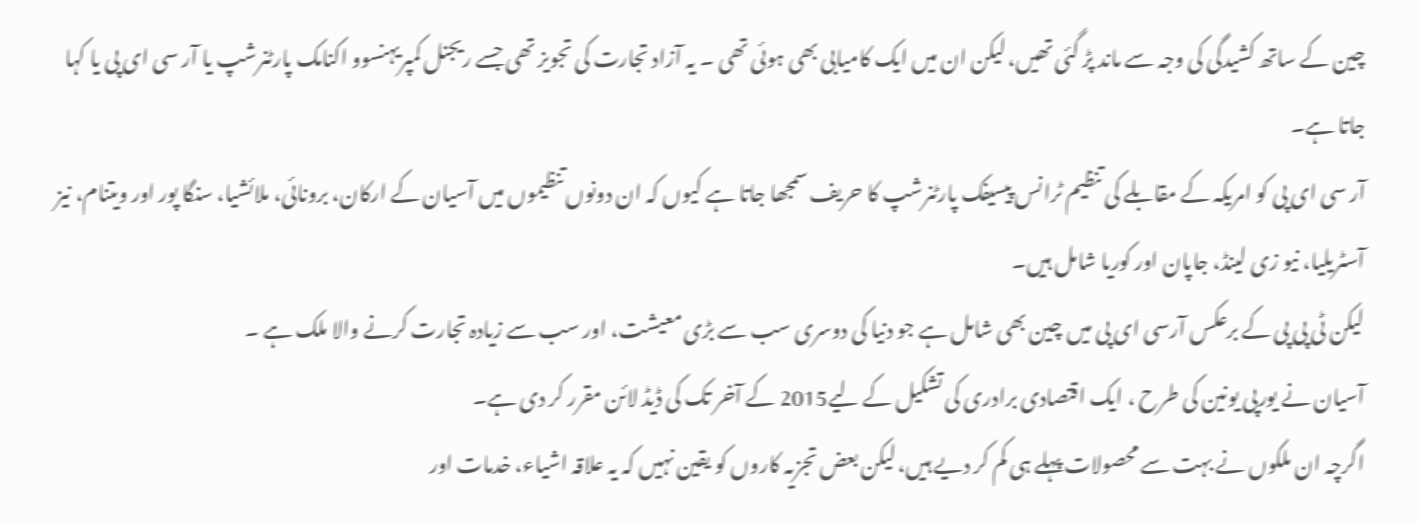چین کے ساتھ کشیدگی کی وجہ سے ماند پڑ گئی تھیں، لیکن ان میں ایک کامیابی بھی ہوئی تھی ۔ یہ آزاد تجارت کی تجویز تھی جسے ریجنل کمپریہنسوو اکنامک پارٹنرشپ یا آر سی ای پی یا کہا جاتا ہے۔
آر سی ای پی کو امریکہ کے مقابلے کی تنظیم ٹرانس پیسیفک پارٹنرشپ کا حریف سمجھا جاتا ہے کیوں کہ ان دونوں تنظیموں میں آسیان کے ارکان، برونائی، ملائشیا، سنگا پور اور ویتنام، نیز آسٹریلیا، نیو زی لینڈ، جاپان اور کوریا شامل ہیں۔
لیکن ٹی پی پی کے برعکس آرسی ای پی میں چین بھی شامل ہے جو دنیا کی دوسری سب سے بڑی معیشت، اور سب سے زیادہ تجارت کرنے والا ملک ہے ۔
آسیان نے یورپی یونین کی طرح ، ایک اقتصادی برادری کی تشکیل کے لیے2015 کے آخر تک کی ڈیڈ لائن مقرر کر دی ہے۔
اگرچہ ان ملکوں نے بہت سے محصولات پہلے ہی کم کر دیے ہیں، لیکن بعض تجزیہ کاروں کو یقین نہیں کہ یہ علاقہ اشیاء، خدمات اور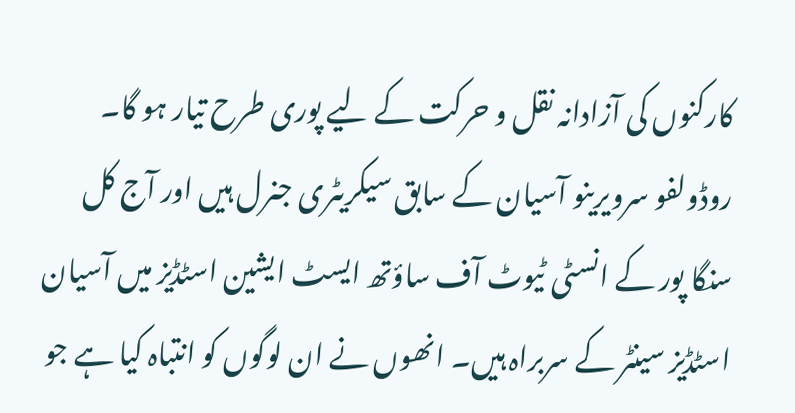کارکنوں کی آزادانہ نقل و حرکت کے لیے پوری طرح تیار ہو گا۔
روڈولفو سرویرینو آسیان کے سابق سیکریٹری جنرل ہیں اور آج کل سنگا پور کے انسٹی ٹیوٹ آف ساؤتھ ایسٹ ایشین اسٹڈیز میں آسیان اسٹڈیز سینٹر کے سربراہ ہیں۔ انھوں نے ان لوگوں کو انتباہ کیا ہے جو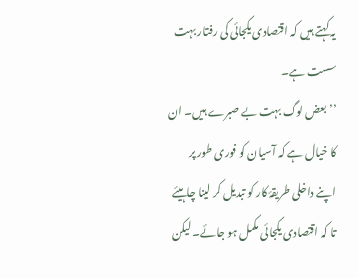یہ کہتے ہیں کہ اقتصادی یکجائی کی رفتار بہت سست ہے۔
’’بعض لوگ بہت بے صبرے ہیں۔ ان کا خیال ہے کہ آسیان کو فوری طور پر اپنے داخلی طریقۂ کار کو تبدیل کر لینا چاہیئے تا کہ اقتصادی یکجائی مکمل ہو جائے۔ لیکن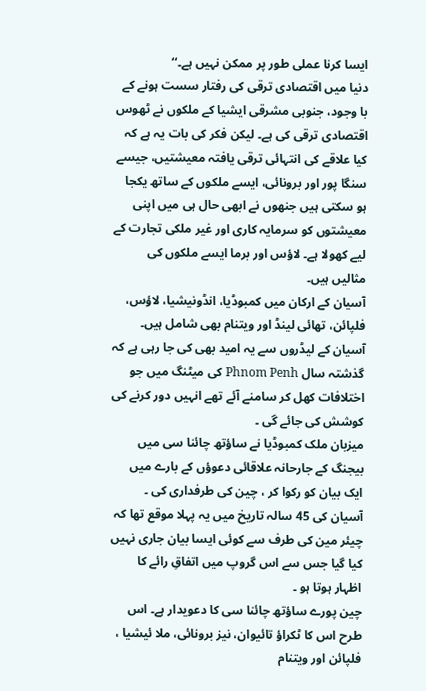ایسا کرنا عملی طور پر ممکن نہیں ہے۔‘‘
دنیا میں اقتصادی ترقی کی رفتار سست ہونے کے با وجود، جنوبی مشرقی ایشیا کے ملکوں نے ٹھوس اقتصادی ترقی کی ہے۔ لیکن فکر کی بات یہ ہے کہ کیا علاقے کی انتہائی ترقی یافتہ معیشتیں، جیسے سنگا پور اور برونائی، ایسے ملکوں کے ساتھ یکجا ہو سکتی ہیں جنھوں نے ابھی حال ہی میں اپنی معیشتوں کو سرمایہ کاری اور غیر ملکی تجارت کے لیے کھولا ہے۔ لاؤس اور برما ایسے ملکوں کی مثالیں ہیں۔
آسیان کے ارکان میں کمبوڈیا، انڈونیشیا، لاؤس، فلپائن، تھائی لینڈ اور ویتنام بھی شامل ہیں۔
آسیان کے لیڈروں سے یہ امید بھی کی جا رہی ہے کہ گذشتہ سال Phnom Penh کی میٹنگ میں جو اختلافات کھل کر سامنے آئے تھے انہیں دور کرنے کی کوشش کی جائے گی ۔
میزبان ملک کمبوڈیا نے ساؤتھ چائنا سی میں بیجنگ کے جارحانہ علاقائی دعوؤں کے بارے میں ایک بیان کو رکوا کر ، چین کی طرفداری کی ۔
آسیان کی 45 سالہ تاریخ میں یہ پہلا موقع تھا کہ چیئر مین کی طرف سے کوئی ایسا بیان جاری نہیں کیا گیا جس سے اس گروپ میں اتفاقِ رائے کا اظہار ہوتا ہو ۔
چین پورے ساؤتھ چائنا سی کا دعویدار ہے۔ اس طرح اس کا ٹکراؤ تائیوان، نیز برونائی، ملا ئیشیا ، فلپائن اور ویتنام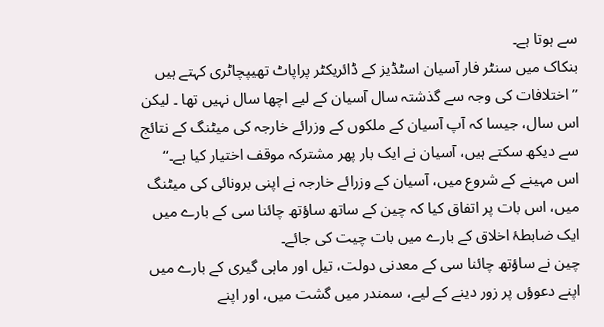سے ہوتا ہے۔
بنکاک میں سنٹر فار آسیان اسٹڈیز کے ڈائریکٹر پراپاٹ تھیپچاٹری کہتے ہیں ’’اختلافات کی وجہ سے گذشتہ سال آسیان کے لیے اچھا سال نہیں تھا ۔ لیکن اس سال، جیسا کہ آپ آسیان کے ملکوں کے وزرائے خارجہ کی میٹنگ کے نتائج سے دیکھ سکتے ہیں، آسیان نے ایک بار پھر مشترکہ موقف اختیار کیا ہے۔‘‘
اس مہینے کے شروع میں، آسیان کے وزرائے خارجہ نے اپنی برونائی کی میٹنگ میں، اس بات پر اتفاق کیا کہ چین کے ساتھ ساؤتھ چائنا سی کے بارے میں ایک ضابطۂ اخلاق کے بارے میں بات چیت کی جائے۔
چین نے ساؤتھ چائنا سی کے معدنی دولت، تیل اور ماہی گیری کے بارے میں اپنے دعوؤں پر زور دینے کے لیے، سمندر میں گشت میں، اور اپنے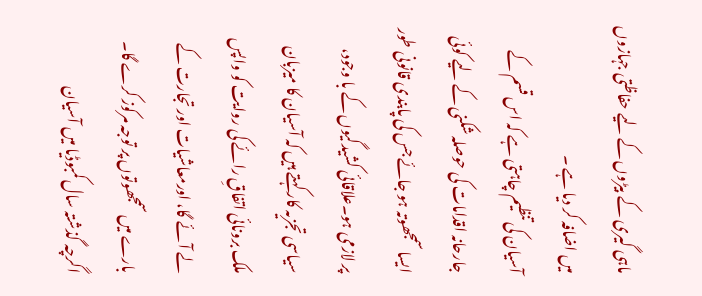ماہی گیری کے بیڑوں کے لیے حفاظتی جہازوں میں اضافہ کر دیا ہے ۔
آسیان کی تنظیم چاہتی ہے کہ اس قسم کے جارحانہ اقدامات کی حوصلہ شکنی کے لیے کوئی ایسا سمجھوتہ ہو جائے جس کی پابندی قانونی طور پر لازمی ہو۔علاقائی کشیدگیوں کے با وجود، سیاسی تجزیہ کار کہتے ہیں کہ آسیان کا میزبان ملک برونائی اتفاقِ رائے کی روایت کو واپس لے آئے گا، اورمعاشیات اور تجارت کے بارے میں سمجھوتوں پر توجہ مرکوز کرے گا۔
اگرچہ گذشتہ سال کمبوڈیا میں آسیان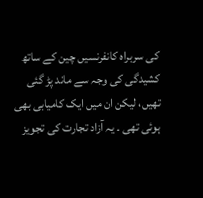کی سربراہ کانفرنسیں چین کے ساتھ کشیدگی کی وجہ سے ماند پڑ گئی تھیں، لیکن ان میں ایک کامیابی بھی ہوئی تھی ۔ یہ آزاد تجارت کی تجویز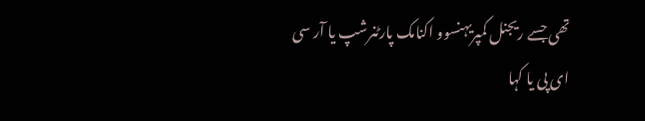تھی جسے ریجنل کمپریہنسوو اکنامک پارٹنرشپ یا آر سی ای پی یا کہا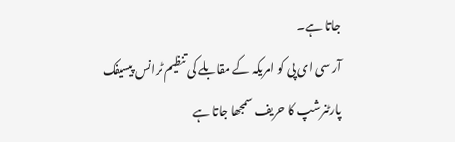جاتا ہے۔
آر سی ای پی کو امریکہ کے مقابلے کی تنظیم ٹرانس پیسیفک پارٹنرشپ کا حریف سمجھا جاتا ہے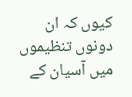کیوں کہ ان دونوں تنظیموں میں آسیان کے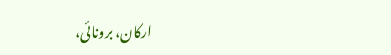ارکان، برونائی،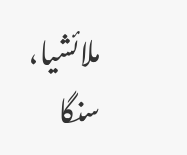ملائشیا، سنگا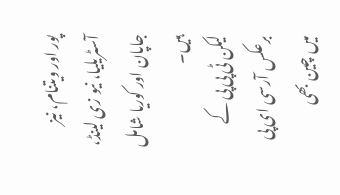پور اور ویتنام، نیز آسٹریلیا، نیو زی لینڈ، جاپان اور کوریا شامل ہیں۔
لیکن ٹی پی پی کے برعکس آرسی ای پی میں چین بھی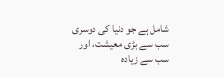شامل ہے جو دنیا کی دوسری سب سے بڑی معیشت، اور سب سے زیادہ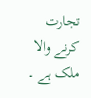تجارت کرنے والا ملک ہے ۔